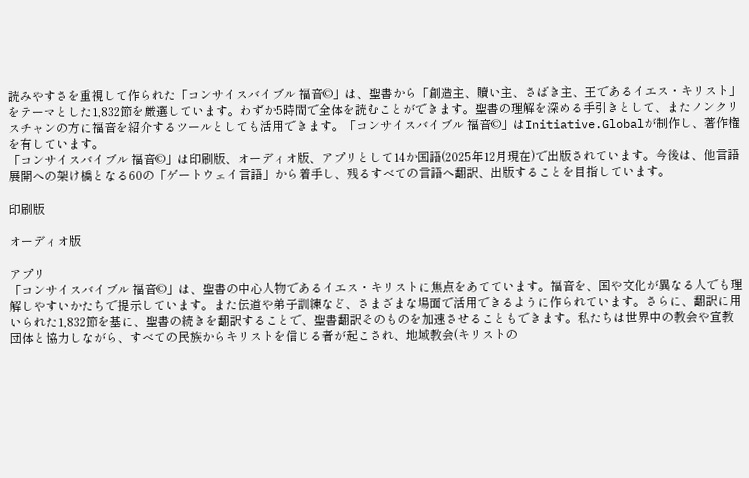読みやすさを重視して作られた「コンサイスバイブル 福音©」は、聖書から「創造主、贖い主、さばき主、王であるイエス・キリスト」をテーマとした1,832節を厳選しています。わずか5時間で全体を読むことができます。聖書の理解を深める手引きとして、またノンクリスチャンの方に福音を紹介するツールとしても活用できます。「コンサイスバイブル 福音©」はInitiative.Globalが制作し、著作権を有しています。
「コンサイスバイブル 福音©」は印刷版、オーディオ版、アプリとして14か国語(2025年12月現在)で出版されています。今後は、他言語展開への架け橋となる60の「ゲートウェイ言語」から着手し、残るすべての言語へ翻訳、出版することを目指しています。

印刷版

オーディオ版

アプリ
「コンサイスバイブル 福音©」は、聖書の中心人物であるイエス・キリストに焦点をあてています。福音を、国や文化が異なる人でも理解しやすいかたちで提示しています。また伝道や弟子訓練など、さまざまな場面で活用できるように作られています。さらに、翻訳に用いられた1,832節を基に、聖書の続きを翻訳することで、聖書翻訳そのものを加速させることもできます。私たちは世界中の教会や宣教団体と協力しながら、すべての民族からキリストを信じる者が起こされ、地域教会(キリストの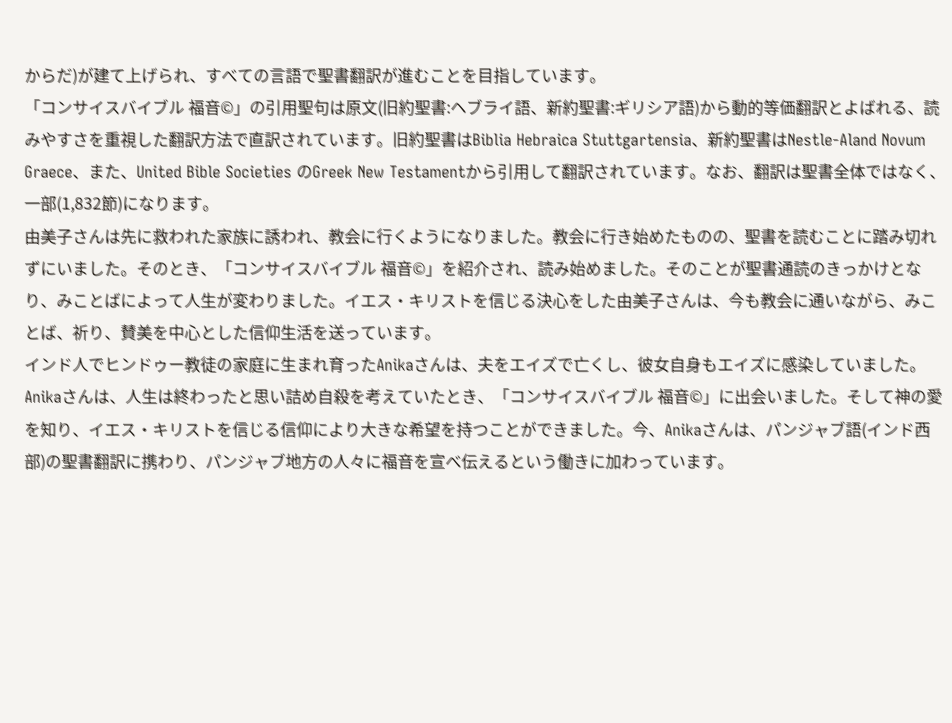からだ)が建て上げられ、すべての言語で聖書翻訳が進むことを目指しています。
「コンサイスバイブル 福音©」の引用聖句は原文(旧約聖書:ヘブライ語、新約聖書:ギリシア語)から動的等価翻訳とよばれる、読みやすさを重視した翻訳方法で直訳されています。旧約聖書はBiblia Hebraica Stuttgartensia、新約聖書はNestle-Aland Novum Graece、また、United Bible Societies のGreek New Testamentから引用して翻訳されています。なお、翻訳は聖書全体ではなく、一部(1,832節)になります。
由美子さんは先に救われた家族に誘われ、教会に行くようになりました。教会に行き始めたものの、聖書を読むことに踏み切れずにいました。そのとき、「コンサイスバイブル 福音©」を紹介され、読み始めました。そのことが聖書通読のきっかけとなり、みことばによって人生が変わりました。イエス・キリストを信じる決心をした由美子さんは、今も教会に通いながら、みことば、祈り、賛美を中心とした信仰生活を送っています。
インド人でヒンドゥー教徒の家庭に生まれ育ったAnikaさんは、夫をエイズで亡くし、彼女自身もエイズに感染していました。Anikaさんは、人生は終わったと思い詰め自殺を考えていたとき、「コンサイスバイブル 福音©」に出会いました。そして神の愛を知り、イエス・キリストを信じる信仰により大きな希望を持つことができました。今、Anikaさんは、パンジャブ語(インド西部)の聖書翻訳に携わり、パンジャブ地方の人々に福音を宣べ伝えるという働きに加わっています。